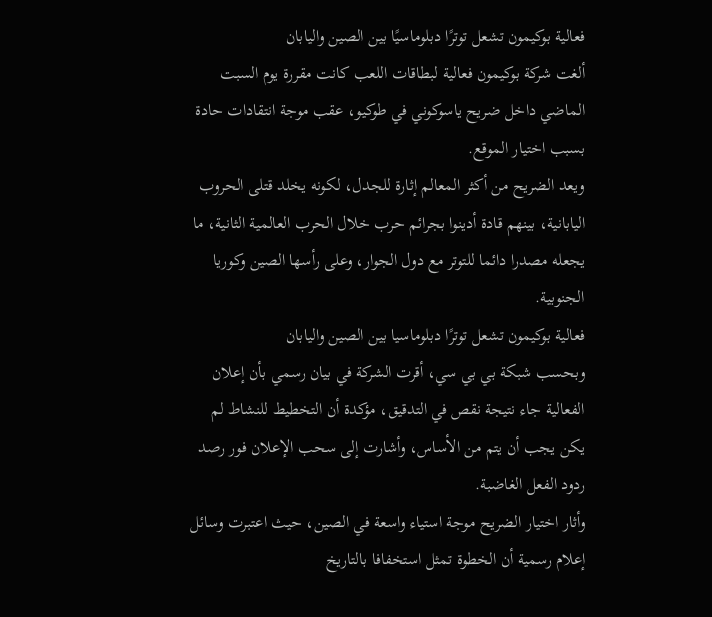فعالية بوكيمون تشعل توترًا دبلوماسيًا بين الصين واليابان
ألغت شركة بوكيمون فعالية لبطاقات اللعب كانت مقررة يوم السبت الماضي داخل ضريح ياسوكوني في طوكيو، عقب موجة انتقادات حادة بسبب اختيار الموقع.
ويعد الضريح من أكثر المعالم إثارة للجدل، لكونه يخلد قتلى الحروب اليابانية، بينهم قادة أدينوا بجرائم حرب خلال الحرب العالمية الثانية، ما يجعله مصدرا دائما للتوتر مع دول الجوار، وعلى رأسها الصين وكوريا الجنوبية.
فعالية بوكيمون تشعل توترًا دبلوماسيا بين الصين واليابان
وبحسب شبكة بي بي سي، أقرت الشركة في بيان رسمي بأن إعلان الفعالية جاء نتيجة نقص في التدقيق، مؤكدة أن التخطيط للنشاط لم يكن يجب أن يتم من الأساس، وأشارت إلى سحب الإعلان فور رصد ردود الفعل الغاضبة.
وأثار اختيار الضريح موجة استياء واسعة في الصين، حيث اعتبرت وسائل إعلام رسمية أن الخطوة تمثل استخفافا بالتاريخ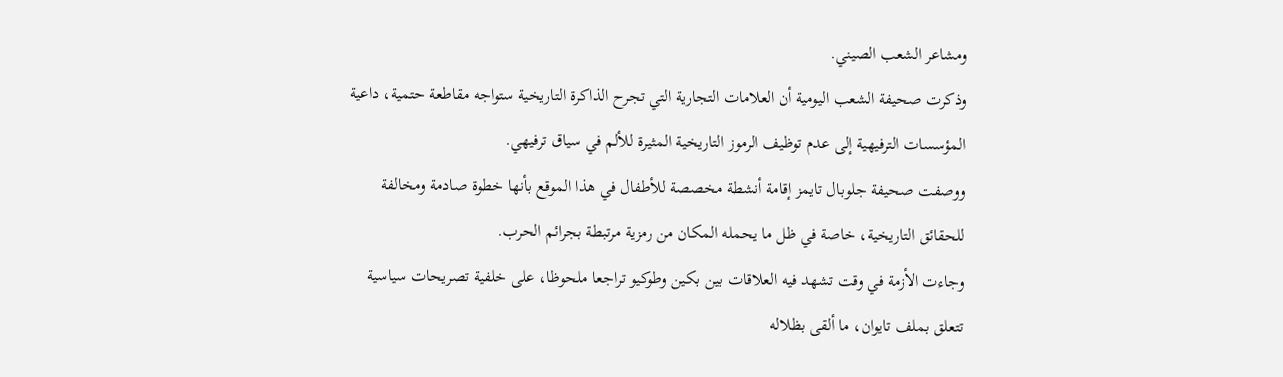ومشاعر الشعب الصيني.
وذكرت صحيفة الشعب اليومية أن العلامات التجارية التي تجرح الذاكرة التاريخية ستواجه مقاطعة حتمية، داعية المؤسسات الترفيهية إلى عدم توظيف الرموز التاريخية المثيرة للألم في سياق ترفيهي.
ووصفت صحيفة جلوبال تايمز إقامة أنشطة مخصصة للأطفال في هذا الموقع بأنها خطوة صادمة ومخالفة للحقائق التاريخية، خاصة في ظل ما يحمله المكان من رمزية مرتبطة بجرائم الحرب.
وجاءت الأزمة في وقت تشهد فيه العلاقات بين بكين وطوكيو تراجعا ملحوظا، على خلفية تصريحات سياسية تتعلق بملف تايوان، ما ألقى بظلاله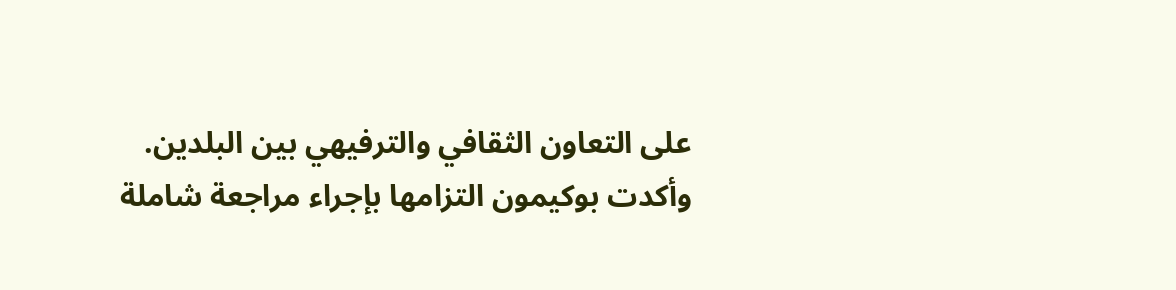على التعاون الثقافي والترفيهي بين البلدين.
وأكدت بوكيمون التزامها بإجراء مراجعة شاملة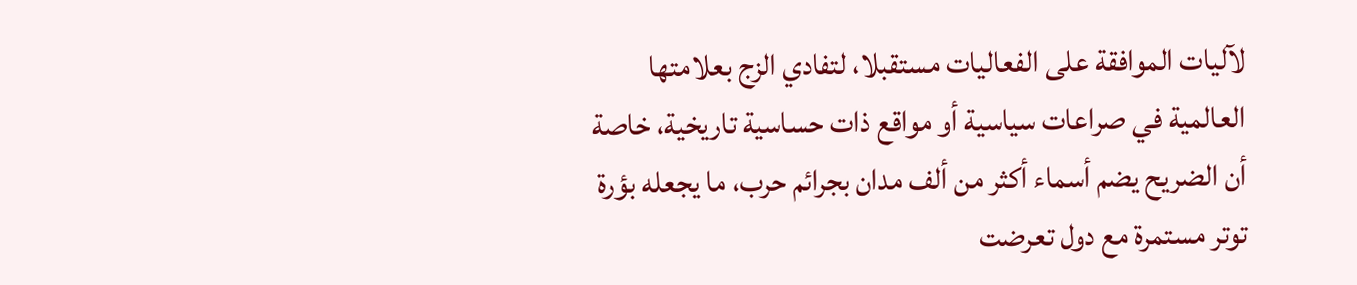لآليات الموافقة على الفعاليات مستقبلا، لتفادي الزج بعلامتها العالمية في صراعات سياسية أو مواقع ذات حساسية تاريخية، خاصة أن الضريح يضم أسماء أكثر من ألف مدان بجرائم حرب، ما يجعله بؤرة توتر مستمرة مع دول تعرضت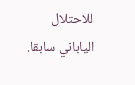للاحتلال الياباني سابقا.